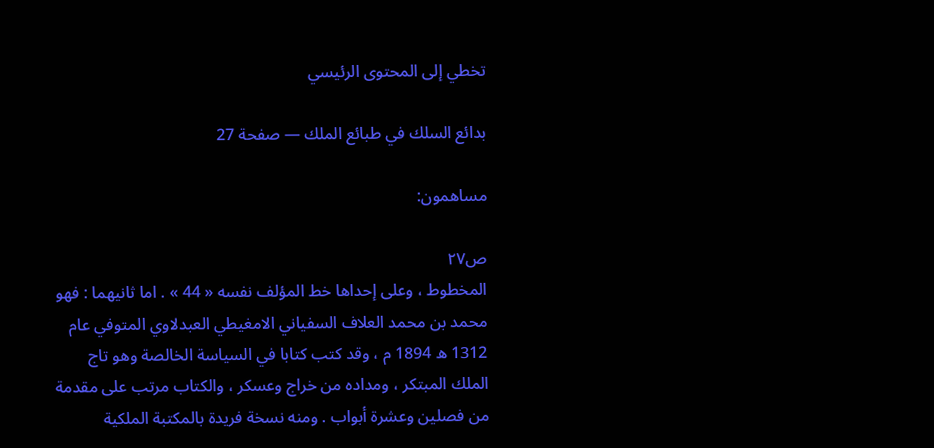تخطي إلى المحتوى الرئيسي

بدائع السلك في طبائع الملك — صفحة 27

مساهمون:

ص٢٧
المخطوط ، وعلى إحداها خط المؤلف نفسه « 44 » . اما ثانيهما : فهو محمد بن محمد العلاف السفياني الامغيطي العبدلاوي المتوفي عام 1312 ه 1894 م ، وقد كتب كتابا في السياسة الخالصة وهو تاج الملك المبتكر ، ومداده من خراج وعسكر ، والكتاب مرتب على مقدمة من فصلين وعشرة أبواب . ومنه نسخة فريدة بالمكتبة الملكية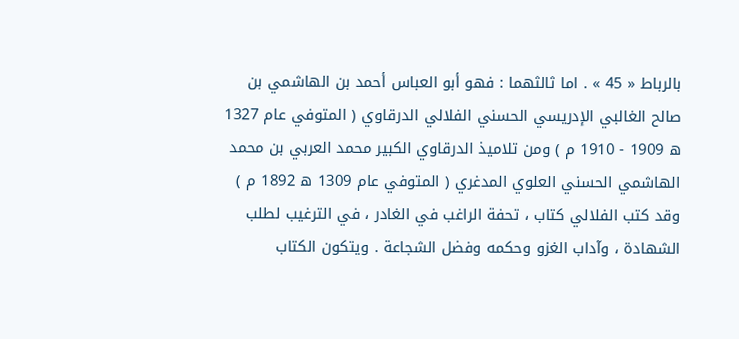بالرباط « 45 » . اما ثالثهما : فهو أبو العباس أحمد بن الهاشمي بن صالح الغالبي الإدريسي الحسني الفلالي الدرقاوي ( المتوفي عام 1327 ه 1909 - 1910 م ) ومن تلاميذ الدرقاوي الكبير محمد العربي بن محمد الهاشمي الحسني العلوي المدغري ( المتوفي عام 1309 ه 1892 م ) وقد كتب الفلالي كتاب ، تحفة الراغب في الغادر ، في الترغيب لطلب الشهادة ، وآداب الغزو وحكمه وفضل الشجاعة . ويتكون الكتاب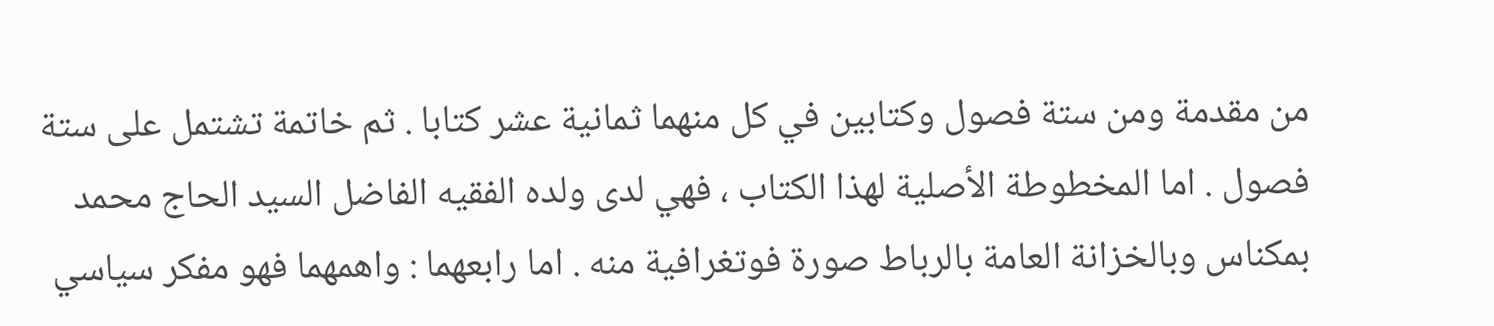من مقدمة ومن ستة فصول وكتابين في كل منهما ثمانية عشر كتابا . ثم خاتمة تشتمل على ستة فصول . اما المخطوطة الأصلية لهذا الكتاب ، فهي لدى ولده الفقيه الفاضل السيد الحاج محمد بمكناس وبالخزانة العامة بالرباط صورة فوتغرافية منه . اما رابعهما : واهمهما فهو مفكر سياسي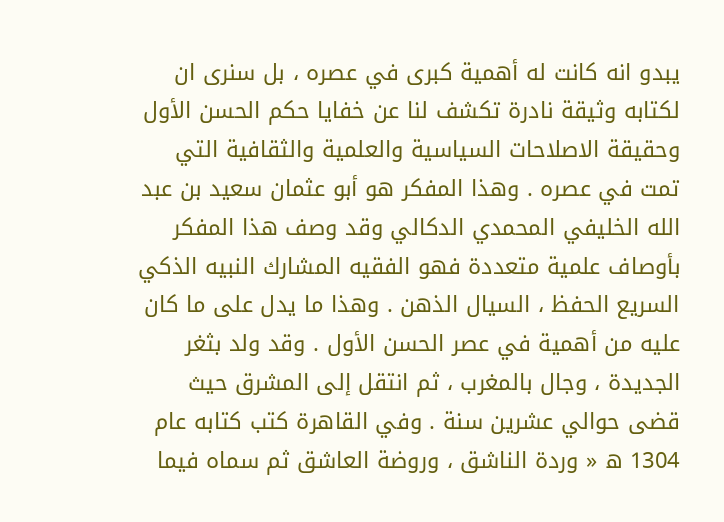يبدو انه كانت له أهمية كبرى في عصره ، بل سنرى ان لكتابه وثيقة نادرة تكشف لنا عن خفايا حكم الحسن الأول وحقيقة الاصلاحات السياسية والعلمية والثقافية التي تمت في عصره . وهذا المفكر هو أبو عثمان سعيد بن عبد الله الخليفي المحمدي الدكالي وقد وصف هذا المفكر بأوصاف علمية متعددة فهو الفقيه المشارك النبيه الذكي السريع الحفظ ، السيال الذهن . وهذا ما يدل على ما كان عليه من أهمية في عصر الحسن الأول . وقد ولد بثغر الجديدة ، وجال بالمغرب ، ثم انتقل إلى المشرق حيث قضى حوالي عشرين سنة . وفي القاهرة كتب كتابه عام 1304 ه « وردة الناشق ، وروضة العاشق ثم سماه فيما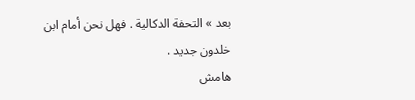بعد » التحفة الدكالية . فهل نحن أمام ابن خلدون جديد .
هامش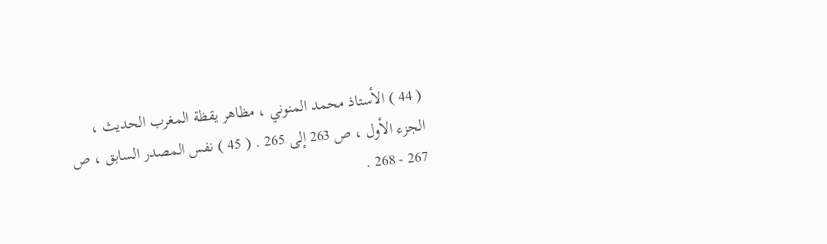( 44 ) الأستاذ محمد المنوني ، مظاهر يقظة المغرب الحديث ، الجزء الأول ، ص 263 إلى 265 . ( 45 ) نفس المصدر السابق ، ص 267 - 268 .